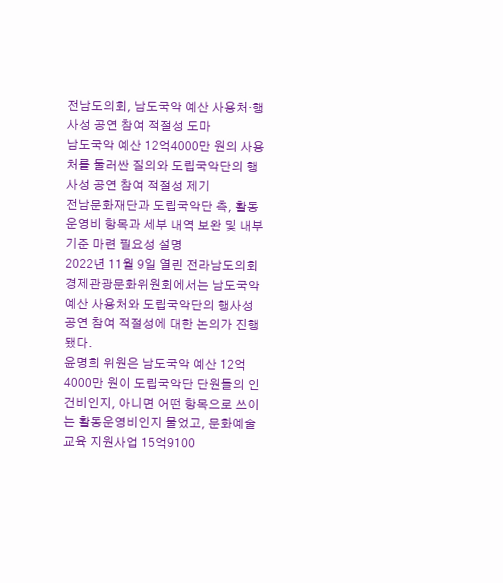전남도의회, 남도국악 예산 사용처·행사성 공연 참여 적절성 도마
남도국악 예산 12억4000만 원의 사용처를 둘러싼 질의와 도립국악단의 행사성 공연 참여 적절성 제기
전남문화재단과 도립국악단 측, 활동운영비 항목과 세부 내역 보완 및 내부 기준 마련 필요성 설명
2022년 11월 9일 열린 전라남도의회 경제관광문화위원회에서는 남도국악 예산 사용처와 도립국악단의 행사성 공연 참여 적절성에 대한 논의가 진행됐다.
윤명희 위원은 남도국악 예산 12억4000만 원이 도립국악단 단원들의 인건비인지, 아니면 어떤 항목으로 쓰이는 활동운영비인지 물었고, 문화예술교육 지원사업 15억9100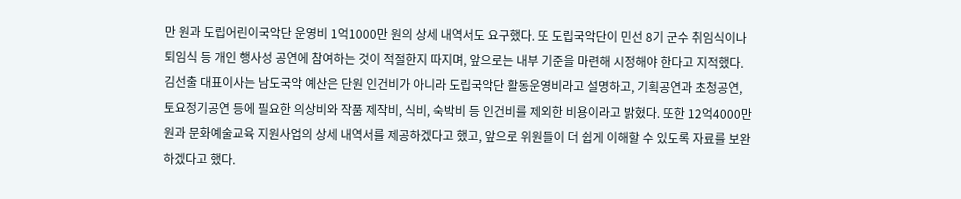만 원과 도립어린이국악단 운영비 1억1000만 원의 상세 내역서도 요구했다. 또 도립국악단이 민선 8기 군수 취임식이나 퇴임식 등 개인 행사성 공연에 참여하는 것이 적절한지 따지며, 앞으로는 내부 기준을 마련해 시정해야 한다고 지적했다.
김선출 대표이사는 남도국악 예산은 단원 인건비가 아니라 도립국악단 활동운영비라고 설명하고, 기획공연과 초청공연, 토요정기공연 등에 필요한 의상비와 작품 제작비, 식비, 숙박비 등 인건비를 제외한 비용이라고 밝혔다. 또한 12억4000만 원과 문화예술교육 지원사업의 상세 내역서를 제공하겠다고 했고, 앞으로 위원들이 더 쉽게 이해할 수 있도록 자료를 보완하겠다고 했다.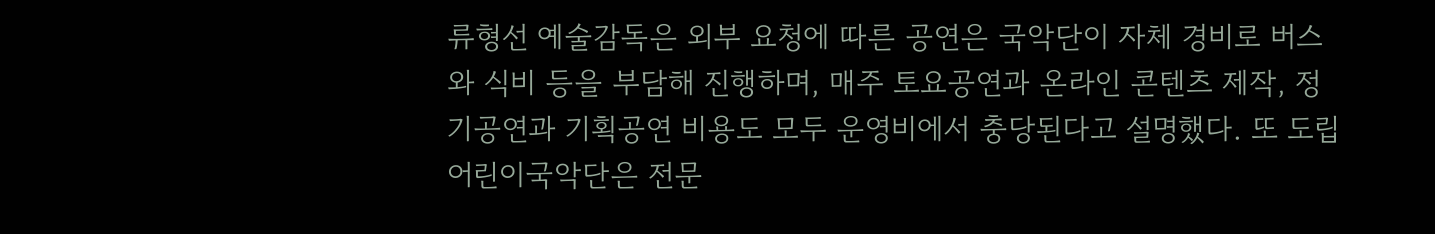류형선 예술감독은 외부 요청에 따른 공연은 국악단이 자체 경비로 버스와 식비 등을 부담해 진행하며, 매주 토요공연과 온라인 콘텐츠 제작, 정기공연과 기획공연 비용도 모두 운영비에서 충당된다고 설명했다. 또 도립어린이국악단은 전문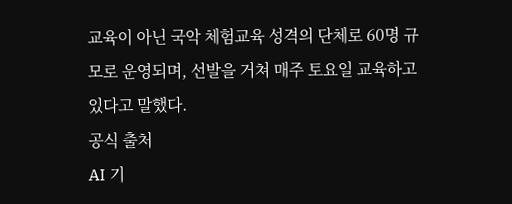교육이 아닌 국악 체험교육 성격의 단체로 60명 규모로 운영되며, 선발을 거쳐 매주 토요일 교육하고 있다고 말했다.
공식 출처
AI 기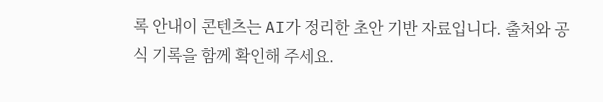록 안내이 콘텐츠는 AI가 정리한 초안 기반 자료입니다. 출처와 공식 기록을 함께 확인해 주세요.